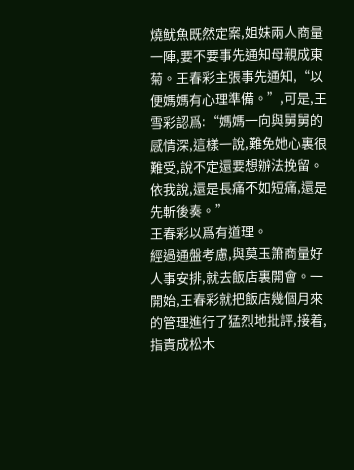燒鱿魚既然定案,姐妹兩人商量一陣,要不要事先通知母親成東菊。王春彩主張事先通知,“以便媽媽有心理準備。”,可是,王雪彩認爲:“媽媽一向與舅舅的感情深,這樣一說,難免她心裏很難受,說不定還要想辦法挽留。依我說,還是長痛不如短痛,還是先斬後奏。”
王春彩以爲有道理。
經過通盤考慮,與莫玉箫商量好人事安排,就去飯店裏開會。一開始,王春彩就把飯店幾個月來的管理進行了猛烈地批評,接着,指責成松木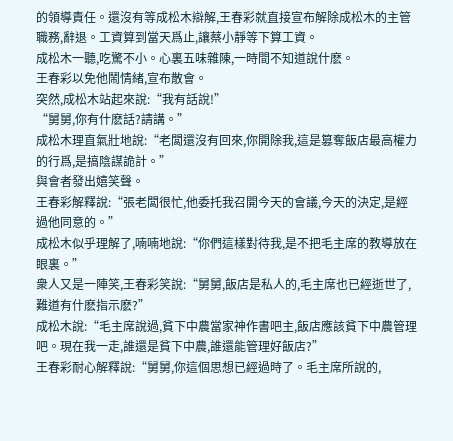的領導責任。還沒有等成松木辯解,王春彩就直接宣布解除成松木的主管職務,辭退。工資算到當天爲止,讓蔡小靜等下算工資。
成松木一聽,吃驚不小。心裏五味雜陳,一時間不知道說什麽。
王春彩以免他鬧情緒,宣布散會。
突然,成松木站起來說:“我有話說!”
“舅舅,你有什麽話?請講。”
成松木理直氣壯地說:“老闆還沒有回來,你開除我,這是篡奪飯店最高權力的行爲,是搞陰謀詭計。”
與會者發出嬉笑聲。
王春彩解釋說:“張老闆很忙,他委托我召開今天的會議,今天的決定,是經過他同意的。”
成松木似乎理解了,喃喃地說:“你們這樣對待我,是不把毛主席的教導放在眼裏。”
衆人又是一陣笑,王春彩笑說:“舅舅,飯店是私人的,毛主席也已經逝世了,難道有什麽指示麽?”
成松木說:“毛主席說過,貧下中農當家神作書吧主,飯店應該貧下中農管理吧。現在我一走,誰還是貧下中農,誰還能管理好飯店?”
王春彩耐心解釋說:“舅舅,你這個思想已經過時了。毛主席所說的,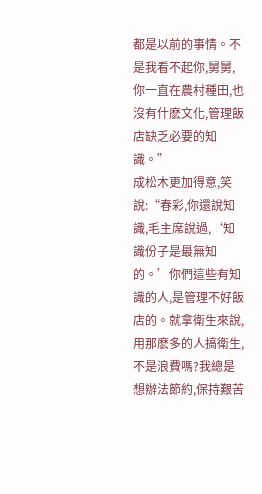都是以前的事情。不是我看不起你,舅舅,你一直在農村種田,也沒有什麽文化,管理飯店缺乏必要的知識。”
成松木更加得意,笑說:“春彩,你還說知識,毛主席說過,‘知識份子是最無知的。’你們這些有知識的人,是管理不好飯店的。就拿衛生來說,用那麽多的人搞衛生,不是浪費嗎?我總是想辦法節約,保持艱苦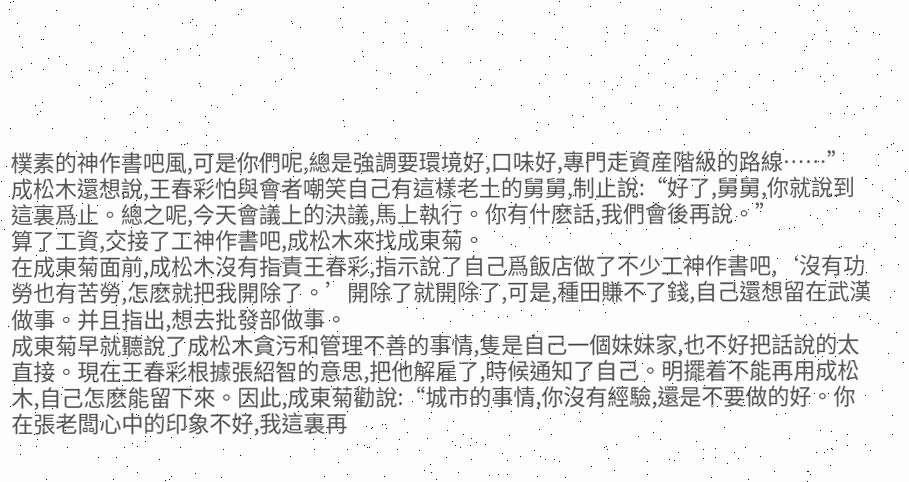樸素的神作書吧風,可是你們呢,總是強調要環境好,口味好,專門走資産階級的路線……”
成松木還想說,王春彩怕與會者嘲笑自己有這樣老土的舅舅,制止說:“好了,舅舅,你就說到這裏爲止。總之呢,今天會議上的決議,馬上執行。你有什麽話,我們會後再說。”
算了工資,交接了工神作書吧,成松木來找成東菊。
在成東菊面前,成松木沒有指責王春彩,指示說了自己爲飯店做了不少工神作書吧,‘沒有功勞也有苦勞,怎麽就把我開除了。’開除了就開除了,可是,種田賺不了錢,自己還想留在武漢做事。并且指出,想去批發部做事。
成東菊早就聽說了成松木貪污和管理不善的事情,隻是自己一個妹妹家,也不好把話說的太直接。現在王春彩根據張紹智的意思,把他解雇了,時候通知了自己。明擺着不能再用成松木,自己怎麽能留下來。因此,成東菊勸說:“城市的事情,你沒有經驗,還是不要做的好。你在張老闆心中的印象不好,我這裏再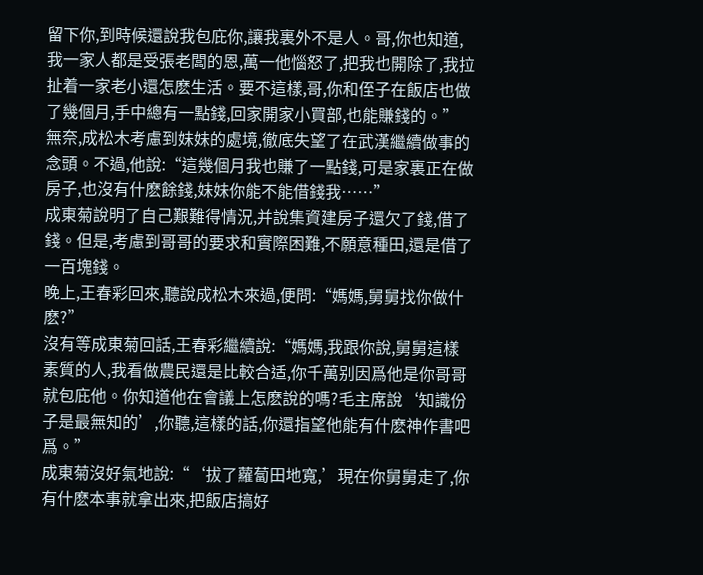留下你,到時候還說我包庇你,讓我裏外不是人。哥,你也知道,我一家人都是受張老闆的恩,萬一他惱怒了,把我也開除了,我拉扯着一家老小還怎麽生活。要不這樣,哥,你和侄子在飯店也做了幾個月,手中總有一點錢,回家開家小買部,也能賺錢的。”
無奈,成松木考慮到妹妹的處境,徹底失望了在武漢繼續做事的念頭。不過,他說:“這幾個月我也賺了一點錢,可是家裏正在做房子,也沒有什麽餘錢,妹妹你能不能借錢我……”
成東菊說明了自己艱難得情況,并說集資建房子還欠了錢,借了錢。但是,考慮到哥哥的要求和實際困難,不願意種田,還是借了一百塊錢。
晚上,王春彩回來,聽說成松木來過,便問:“媽媽,舅舅找你做什麽?”
沒有等成東菊回話,王春彩繼續說:“媽媽,我跟你說,舅舅這樣素質的人,我看做農民還是比較合适,你千萬别因爲他是你哥哥就包庇他。你知道他在會議上怎麽說的嗎?毛主席說‘知識份子是最無知的’,你聽,這樣的話,你還指望他能有什麽神作書吧爲。”
成東菊沒好氣地說:“‘拔了蘿蔔田地寬,’現在你舅舅走了,你有什麽本事就拿出來,把飯店搞好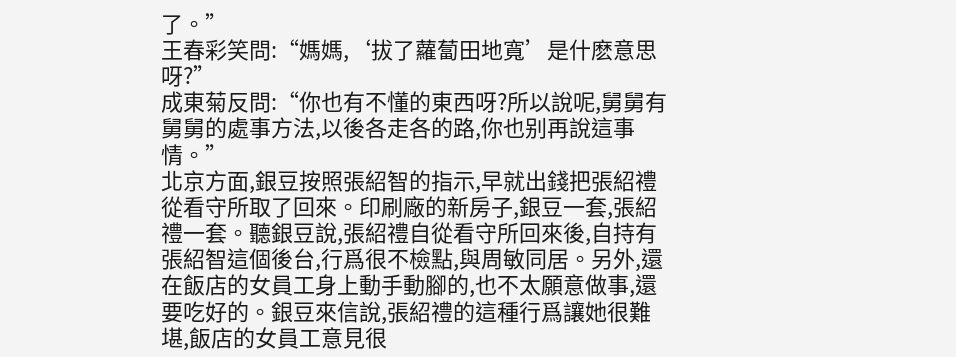了。”
王春彩笑問:“媽媽,‘拔了蘿蔔田地寬’是什麽意思呀?”
成東菊反問:“你也有不懂的東西呀?所以說呢,舅舅有舅舅的處事方法,以後各走各的路,你也别再說這事情。”
北京方面,銀豆按照張紹智的指示,早就出錢把張紹禮從看守所取了回來。印刷廠的新房子,銀豆一套,張紹禮一套。聽銀豆說,張紹禮自從看守所回來後,自持有張紹智這個後台,行爲很不檢點,與周敏同居。另外,還在飯店的女員工身上動手動腳的,也不太願意做事,還要吃好的。銀豆來信說,張紹禮的這種行爲讓她很難堪,飯店的女員工意見很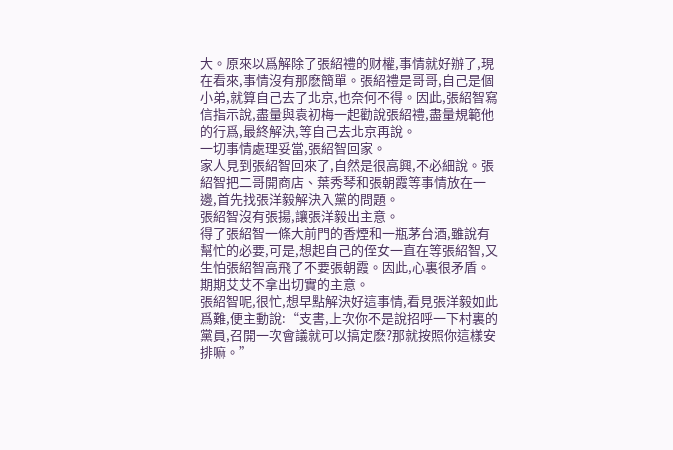大。原來以爲解除了張紹禮的财權,事情就好辦了,現在看來,事情沒有那麽簡單。張紹禮是哥哥,自己是個小弟,就算自己去了北京,也奈何不得。因此,張紹智寫信指示說,盡量與袁初梅一起勸說張紹禮,盡量規範他的行爲,最終解決,等自己去北京再說。
一切事情處理妥當,張紹智回家。
家人見到張紹智回來了,自然是很高興,不必細說。張紹智把二哥開商店、葉秀琴和張朝霞等事情放在一邊,首先找張洋毅解決入黨的問題。
張紹智沒有張揚,讓張洋毅出主意。
得了張紹智一條大前門的香煙和一瓶茅台酒,雖說有幫忙的必要,可是,想起自己的侄女一直在等張紹智,又生怕張紹智高飛了不要張朝霞。因此,心裏很矛盾。期期艾艾不拿出切實的主意。
張紹智呢,很忙,想早點解決好這事情,看見張洋毅如此爲難,便主動說:“支書,上次你不是說招呼一下村裏的黨員,召開一次會議就可以搞定麽?那就按照你這樣安排嘛。”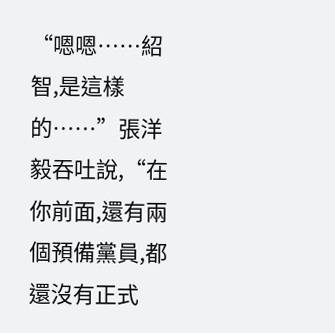“嗯嗯……紹智,是這樣的……”張洋毅吞吐說,“在你前面,還有兩個預備黨員,都還沒有正式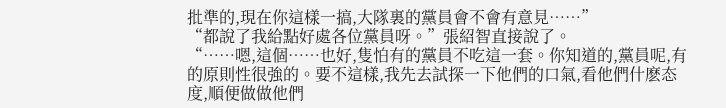批準的,現在你這樣一搞,大隊裏的黨員會不會有意見……”
“都說了我給點好處各位黨員呀。”張紹智直接說了。
“……嗯,這個……也好,隻怕有的黨員不吃這一套。你知道的,黨員呢,有的原則性很強的。要不這樣,我先去試探一下他們的口氣,看他們什麽态度,順便做做他們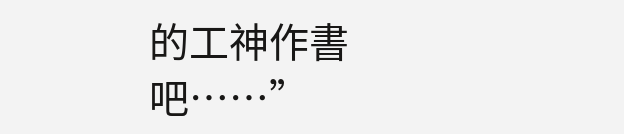的工神作書吧……”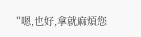“嗯,也好,拿就麻煩您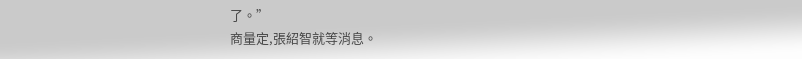了。”
商量定,張紹智就等消息。